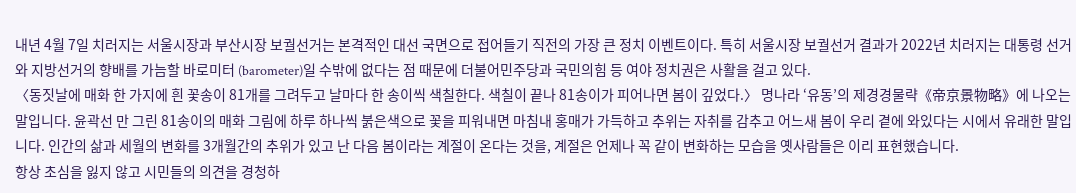내년 4월 7일 치러지는 서울시장과 부산시장 보궐선거는 본격적인 대선 국면으로 접어들기 직전의 가장 큰 정치 이벤트이다. 특히 서울시장 보궐선거 결과가 2022년 치러지는 대통령 선거와 지방선거의 향배를 가늠할 바로미터 (barometer)일 수밖에 없다는 점 때문에 더불어민주당과 국민의힘 등 여야 정치권은 사활을 걸고 있다.
〈동짓날에 매화 한 가지에 흰 꽃송이 81개를 그려두고 날마다 한 송이씩 색칠한다. 색칠이 끝나 81송이가 피어나면 봄이 깊었다.〉 명나라 ‘유동’의 제경경물략《帝京景物略》에 나오는 말입니다. 윤곽선 만 그린 81송이의 매화 그림에 하루 하나씩 붉은색으로 꽃을 피워내면 마침내 홍매가 가득하고 추위는 자취를 감추고 어느새 봄이 우리 곁에 와있다는 시에서 유래한 말입니다. 인간의 삶과 세월의 변화를 3개월간의 추위가 있고 난 다음 봄이라는 계절이 온다는 것을, 계절은 언제나 꼭 같이 변화하는 모습을 옛사람들은 이리 표현했습니다.
항상 초심을 잃지 않고 시민들의 의견을 경청하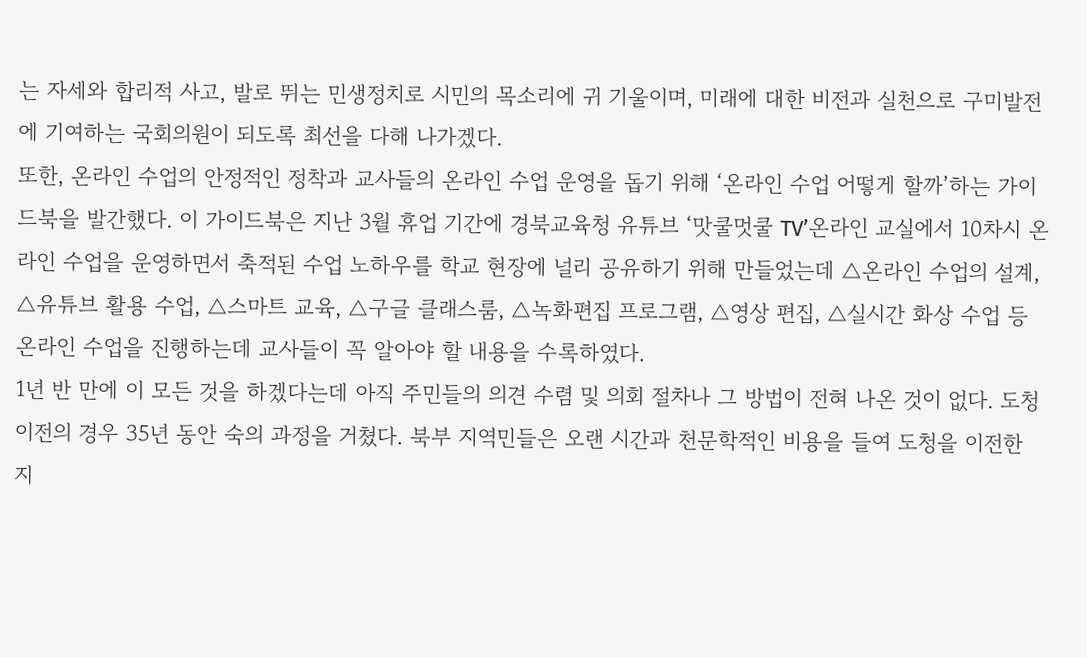는 자세와 합리적 사고, 발로 뛰는 민생정치로 시민의 목소리에 귀 기울이며, 미래에 대한 비전과 실천으로 구미발전에 기여하는 국회의원이 되도록 최선을 다해 나가겠다.
또한, 온라인 수업의 안정적인 정착과 교사들의 온라인 수업 운영을 돕기 위해 ‘온라인 수업 어떻게 할까’하는 가이드북을 발간했다. 이 가이드북은 지난 3월 휴업 기간에 경북교육청 유튜브 ‘맛쿨멋쿨 TV’온라인 교실에서 10차시 온라인 수업을 운영하면서 축적된 수업 노하우를 학교 현장에 널리 공유하기 위해 만들었는데 △온라인 수업의 설계, △유튜브 활용 수업, △스마트 교육, △구글 클래스룸, △녹화편집 프로그램, △영상 편집, △실시간 화상 수업 등 온라인 수업을 진행하는데 교사들이 꼭 알아야 할 내용을 수록하였다.
1년 반 만에 이 모든 것을 하겠다는데 아직 주민들의 의견 수렴 및 의회 절차나 그 방법이 전혀 나온 것이 없다. 도청 이전의 경우 35년 동안 숙의 과정을 거쳤다. 북부 지역민들은 오랜 시간과 천문학적인 비용을 들여 도청을 이전한 지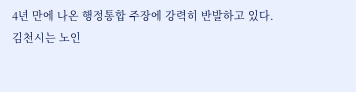4년 만에 나온 행정통합 주장에 강력히 반발하고 있다.
김천시는 노인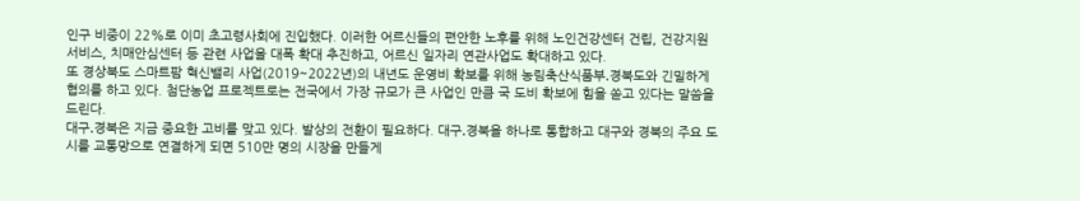인구 비중이 22%로 이미 초고령사회에 진입했다. 이러한 어르신들의 편안한 노후를 위해 노인건강센터 건립, 건강지원 서비스, 치매안심센터 등 관련 사업을 대폭 확대 추진하고, 어르신 일자리 연관사업도 확대하고 있다.
또 경상북도 스마트팜 혁신밸리 사업(2019~2022년)의 내년도 운영비 확보를 위해 농림축산식품부․경북도와 긴밀하게 협의를 하고 있다. 첨단농업 프로젝트로는 전국에서 가장 규모가 큰 사업인 만큼 국 도비 확보에 힘을 쏟고 있다는 말씀을 드린다.
대구․경북은 지금 중요한 고비를 맞고 있다. 발상의 전환이 필요하다. 대구․경북을 하나로 통합하고 대구와 경북의 주요 도시를 교통망으로 연결하게 되면 510만 명의 시장을 만들게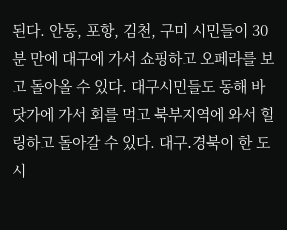된다. 안동, 포항, 김천, 구미 시민들이 30분 만에 대구에 가서 쇼핑하고 오페라를 보고 돌아올 수 있다. 대구시민들도 동해 바닷가에 가서 회를 먹고 북부지역에 와서 힐링하고 돌아갈 수 있다. 대구․경북이 한 도시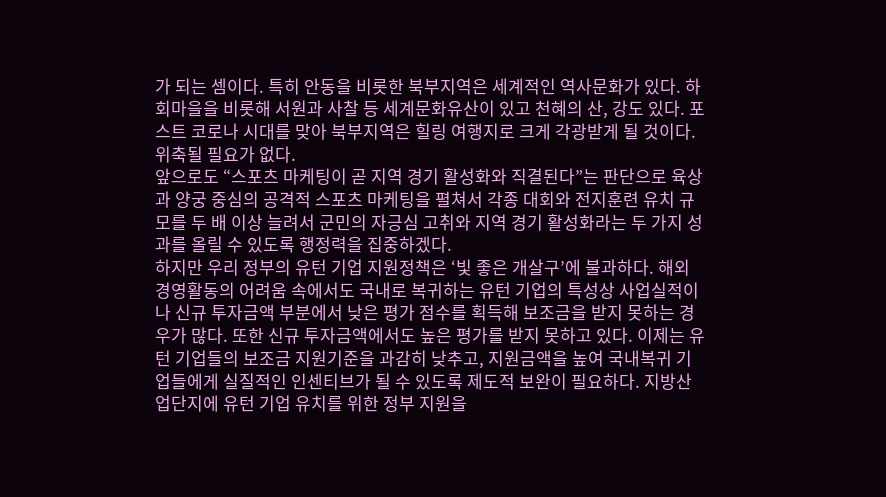가 되는 셈이다. 특히 안동을 비롯한 북부지역은 세계적인 역사문화가 있다. 하회마을을 비롯해 서원과 사찰 등 세계문화유산이 있고 천혜의 산, 강도 있다. 포스트 코로나 시대를 맞아 북부지역은 힐링 여행지로 크게 각광받게 될 것이다. 위축될 필요가 없다.
앞으로도 “스포츠 마케팅이 곧 지역 경기 활성화와 직결된다”는 판단으로 육상과 양궁 중심의 공격적 스포츠 마케팅을 펼쳐서 각종 대회와 전지훈련 유치 규모를 두 배 이상 늘려서 군민의 자긍심 고취와 지역 경기 활성화라는 두 가지 성과를 올릴 수 있도록 행정력을 집중하겠다.
하지만 우리 정부의 유턴 기업 지원정책은 ‘빛 좋은 개살구’에 불과하다. 해외 경영활동의 어려움 속에서도 국내로 복귀하는 유턴 기업의 특성상 사업실적이나 신규 투자금액 부분에서 낮은 평가 점수를 획득해 보조금을 받지 못하는 경우가 많다. 또한 신규 투자금액에서도 높은 평가를 받지 못하고 있다. 이제는 유턴 기업들의 보조금 지원기준을 과감히 낮추고, 지원금액을 높여 국내복귀 기업들에게 실질적인 인센티브가 될 수 있도록 제도적 보완이 필요하다. 지방산업단지에 유턴 기업 유치를 위한 정부 지원을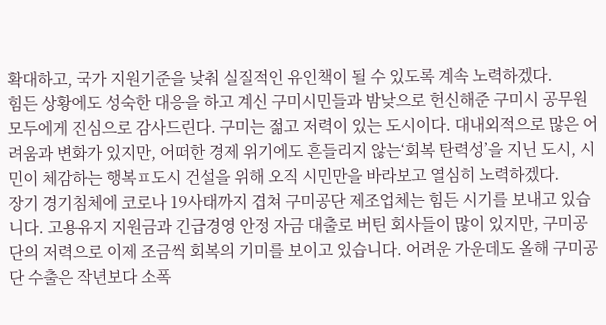확대하고, 국가 지원기준을 낮춰 실질적인 유인책이 될 수 있도록 계속 노력하겠다.
힘든 상황에도 성숙한 대응을 하고 계신 구미시민들과 밤낮으로 헌신해준 구미시 공무원 모두에게 진심으로 감사드린다. 구미는 젊고 저력이 있는 도시이다. 대내외적으로 많은 어려움과 변화가 있지만, 어떠한 경제 위기에도 흔들리지 않는‘회복 탄력성’을 지닌 도시, 시민이 체감하는 행복ㅍ도시 건설을 위해 오직 시민만을 바라보고 열심히 노력하겠다.
장기 경기침체에 코로나 19사태까지 겹쳐 구미공단 제조업체는 힘든 시기를 보내고 있습니다. 고용유지 지원금과 긴급경영 안정 자금 대출로 버틴 회사들이 많이 있지만, 구미공단의 저력으로 이제 조금씩 회복의 기미를 보이고 있습니다. 어려운 가운데도 올해 구미공단 수출은 작년보다 소폭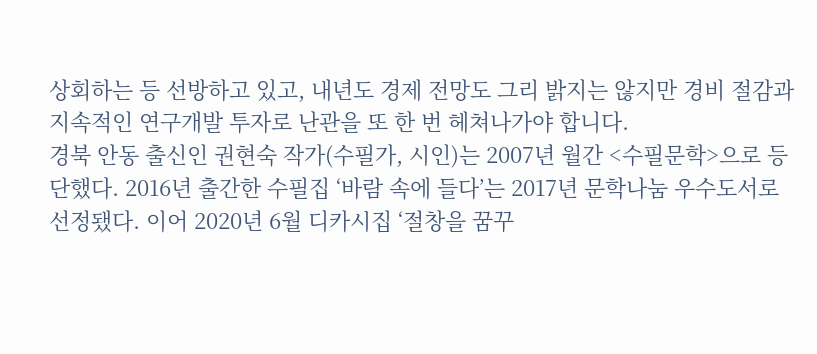상회하는 등 선방하고 있고, 내년도 경제 전망도 그리 밝지는 않지만 경비 절감과 지속적인 연구개발 투자로 난관을 또 한 번 헤쳐나가야 합니다.
경북 안동 출신인 권현숙 작가(수필가, 시인)는 2007년 월간 <수필문학>으로 등단했다. 2016년 출간한 수필집 ‘바람 속에 들다’는 2017년 문학나눔 우수도서로 선정됐다. 이어 2020년 6월 디카시집 ‘절창을 꿈꾸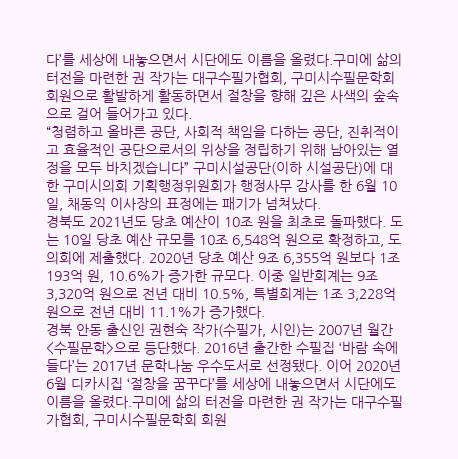다’를 세상에 내놓으면서 시단에도 이름을 올렸다.구미에 삶의 터전을 마련한 권 작가는 대구수필가협회, 구미시수필문학회 회원으로 활발하게 활동하면서 절창을 향해 깊은 사색의 숲속으로 걸어 들어가고 있다.
“청렴하고 올바른 공단, 사회적 책임을 다하는 공단, 진취적이고 효율적인 공단으로서의 위상을 정립하기 위해 남아있는 열정을 모두 바치겠습니다” 구미시설공단(이하 시설공단)에 대한 구미시의회 기획행정위원회가 행정사무 감사를 한 6월 10일, 채동익 이사장의 표정에는 패기가 넘쳐났다.
경북도 2021년도 당초 예산이 10조 원을 최초로 돌파했다. 도는 10일 당초 예산 규모를 10조 6,548억 원으로 확정하고, 도의회에 제출했다. 2020년 당초 예산 9조 6,355억 원보다 1조 193억 원, 10.6%가 증가한 규모다. 이중 일반회계는 9조 3,320억 원으로 전년 대비 10.5%, 특별회계는 1조 3,228억 원으로 전년 대비 11.1%가 증가했다.
경북 안동 출신인 권현숙 작가(수필가, 시인)는 2007년 월간 <수필문학>으로 등단했다. 2016년 출간한 수필집 ‘바람 속에 들다’는 2017년 문학나눔 우수도서로 선정됐다. 이어 2020년 6월 디카시집 ‘절창을 꿈꾸다’를 세상에 내놓으면서 시단에도 이름을 올렸다.구미에 삶의 터전을 마련한 권 작가는 대구수필가협회, 구미시수필문학회 회원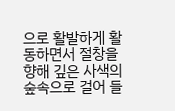으로 활발하게 활동하면서 절창을 향해 깊은 사색의 숲속으로 걸어 들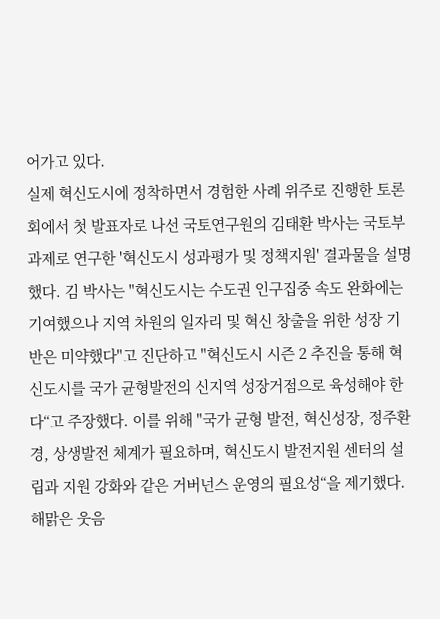어가고 있다.
실제 혁신도시에 정착하면서 경험한 사례 위주로 진행한 토론회에서 첫 발표자로 나선 국토연구원의 김태환 박사는 국토부 과제로 연구한 '혁신도시 성과평가 및 정책지원' 결과물을 설명했다. 김 박사는 "혁신도시는 수도권 인구집중 속도 완화에는 기여했으나 지역 차원의 일자리 및 혁신 창출을 위한 성장 기반은 미약했다"고 진단하고 "혁신도시 시즌 2 추진을 통해 혁신도시를 국가 균형발전의 신지역 성장거점으로 육성해야 한다“고 주장했다. 이를 위해 "국가 균형 발전, 혁신성장, 정주환경, 상생발전 체계가 필요하며, 혁신도시 발전지원 센터의 설립과 지원 강화와 같은 거버넌스 운영의 필요성“을 제기했다.
해맑은 웃음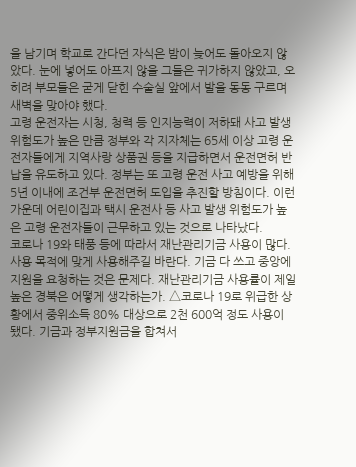을 남기며 학교로 간다던 자식은 밤이 늦어도 돌아오지 않았다. 눈에 넣어도 아프지 않을 그들은 귀가하지 않았고, 오히려 부모들은 굳게 닫힌 수술실 앞에서 발을 동동 구르며 새벽을 맞아야 했다.
고령 운전자는 시청, 청력 등 인지능력이 저하돼 사고 발생 위험도가 높은 만큼 정부와 각 지자체는 65세 이상 고령 운전자들에게 지역사랑 상품권 등을 지급하면서 운전면허 반납을 유도하고 있다. 정부는 또 고령 운전 사고 예방을 위해 5년 이내에 조건부 운전면허 도입을 추진할 방침이다. 이런 가운데 어린이집과 택시 운전사 등 사고 발생 위험도가 높은 고령 운전자들이 근무하고 있는 것으로 나타났다.
코로나 19와 태풍 등에 따라서 재난관리기금 사용이 많다. 사용 목적에 맞게 사용해주길 바란다. 기금 다 쓰고 중앙에 지원을 요청하는 것은 문제다. 재난관리기금 사용률이 제일 높은 경북은 어떻게 생각하는가. △코로나 19로 위급한 상황에서 중위소득 80% 대상으로 2천 600억 정도 사용이 됐다. 기금과 정부지원금을 합쳐서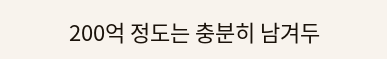200억 정도는 충분히 남겨두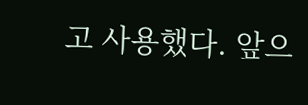고 사용했다. 앞으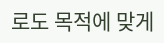로도 목적에 맞게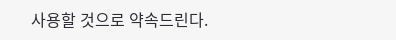사용할 것으로 약속드린다.